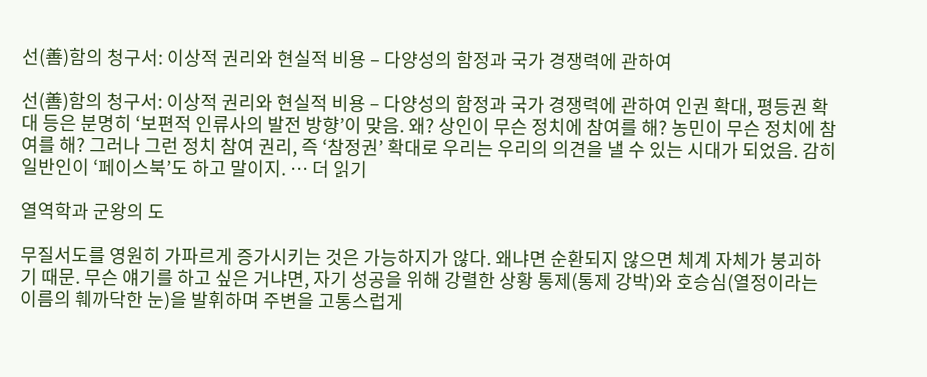선(善)함의 청구서: 이상적 권리와 현실적 비용 – 다양성의 함정과 국가 경쟁력에 관하여

선(善)함의 청구서: 이상적 권리와 현실적 비용 – 다양성의 함정과 국가 경쟁력에 관하여 인권 확대, 평등권 확대 등은 분명히 ‘보편적 인류사의 발전 방향’이 맞음. 왜? 상인이 무슨 정치에 참여를 해? 농민이 무슨 정치에 참여를 해? 그러나 그런 정치 참여 권리, 즉 ‘참정권’ 확대로 우리는 우리의 의견을 낼 수 있는 시대가 되었음. 감히 일반인이 ‘페이스북’도 하고 말이지. … 더 읽기

열역학과 군왕의 도

무질서도를 영원히 가파르게 증가시키는 것은 가능하지가 않다. 왜냐면 순환되지 않으면 체계 자체가 붕괴하기 때문. 무슨 얘기를 하고 싶은 거냐면, 자기 성공을 위해 강렬한 상황 통제(통제 강박)와 호승심(열정이라는 이름의 훼까닥한 눈)을 발휘하며 주변을 고통스럽게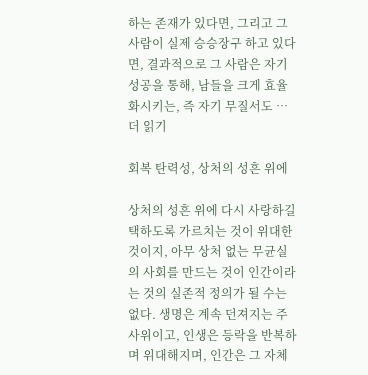하는 존재가 있다면, 그리고 그 사람이 실제 승승장구 하고 있다면, 결과적으로 그 사람은 자기 성공을 통해, 남들을 크게 효율화시키는, 즉 자기 무질서도 … 더 읽기

회복 탄력성, 상처의 성흔 위에

상처의 성흔 위에 다시 사랑하길 택하도록 가르치는 것이 위대한 것이지, 아무 상처 없는 무균실의 사회를 만드는 것이 인간이라는 것의 실존적 정의가 될 수는 없다. 생명은 계속 던져지는 주사위이고, 인생은 등락을 반복하며 위대해지며, 인간은 그 자체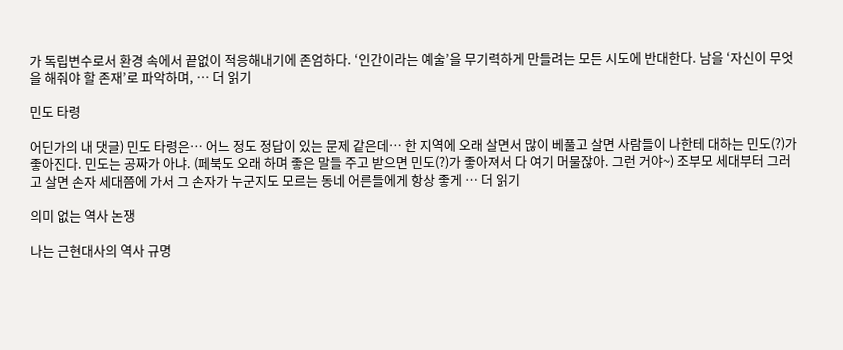가 독립변수로서 환경 속에서 끝없이 적응해내기에 존엄하다. ‘인간이라는 예술’을 무기력하게 만들려는 모든 시도에 반대한다. 남을 ‘자신이 무엇을 해줘야 할 존재’로 파악하며, … 더 읽기

민도 타령

어딘가의 내 댓글) 민도 타령은… 어느 정도 정답이 있는 문제 같은데… 한 지역에 오래 살면서 많이 베풀고 살면 사람들이 나한테 대하는 민도(?)가 좋아진다. 민도는 공짜가 아냐. (페북도 오래 하며 좋은 말들 주고 받으면 민도(?)가 좋아져서 다 여기 머물잖아. 그런 거야~) 조부모 세대부터 그러고 살면 손자 세대쯤에 가서 그 손자가 누군지도 모르는 동네 어른들에게 항상 좋게 … 더 읽기

의미 없는 역사 논쟁

나는 근현대사의 역사 규명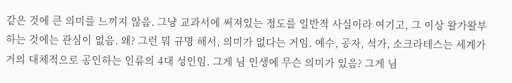같은 것에 큰 의미를 느끼지 않음. 그냥 교과서에 써져있는 정도를 일반적 사실이라 여기고, 그 이상 왈가왈부하는 것에는 관심이 없음. 왜? 그런 뭐 규명 해서, 의미가 없다는 거임. 예수, 공자, 석가, 소크라테스는 세계가 거의 대체적으로 공인하는 인류의 4대 성인임. 그게 님 인생에 무슨 의미가 있음? 그게 님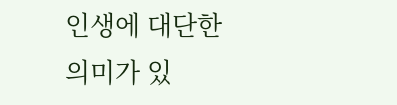인생에 대단한 의미가 있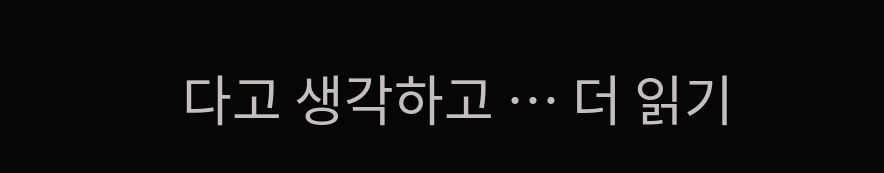다고 생각하고 … 더 읽기